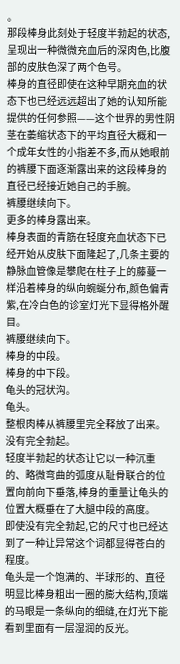。
那段棒身此刻处于轻度半勃起的状态,呈现出一种微微充血后的深肉色,比腹部的皮肤色深了两个色号。
棒身的直径即使在这种早期充血的状态下也已经远远超出了她的认知所能提供的任何参照——这个世界的男性阴茎在萎缩状态下的平均直径大概和一个成年女性的小指差不多,而从她眼前的裤腰下面逐渐露出来的这段棒身的直径已经接近她自己的手腕。
裤腰继续向下。
更多的棒身露出来。
棒身表面的青筋在轻度充血状态下已经开始从皮肤下面隆起了,几条主要的静脉血管像是攀爬在柱子上的藤蔓一样沿着棒身的纵向蜿蜒分布,颜色偏青紫,在冷白色的诊室灯光下显得格外醒目。
裤腰继续向下。
棒身的中段。
棒身的中下段。
龟头的冠状沟。
龟头。
整根肉棒从裤腰里完全释放了出来。
没有完全勃起。
轻度半勃起的状态让它以一种沉重的、略微弯曲的弧度从耻骨联合的位置向前向下垂落,棒身的重量让龟头的位置大概垂在了大腿中段的高度。
即使没有完全勃起,它的尺寸也已经达到了一种让异常这个词都显得苍白的程度。
龟头是一个饱满的、半球形的、直径明显比棒身粗出一圈的膨大结构,顶端的马眼是一条纵向的细缝,在灯光下能看到里面有一层湿润的反光。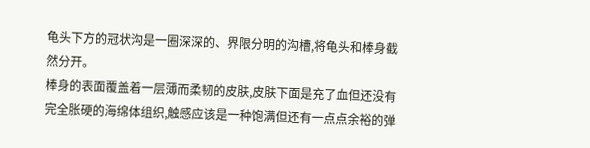龟头下方的冠状沟是一圈深深的、界限分明的沟槽,将龟头和棒身截然分开。
棒身的表面覆盖着一层薄而柔韧的皮肤,皮肤下面是充了血但还没有完全胀硬的海绵体组织,触感应该是一种饱满但还有一点点余裕的弹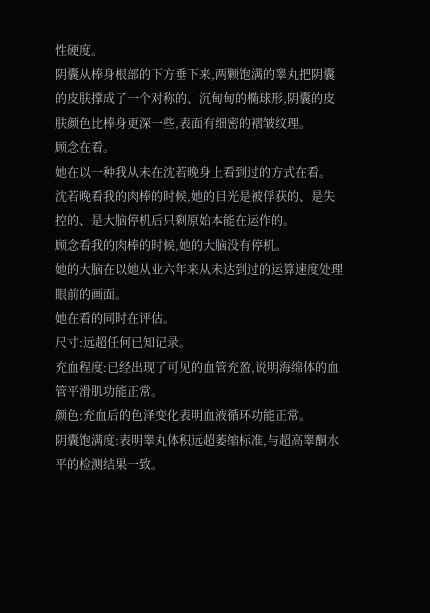性硬度。
阴囊从棒身根部的下方垂下来,两颗饱满的睾丸把阴囊的皮肤撑成了一个对称的、沉甸甸的椭球形,阴囊的皮肤颜色比棒身更深一些,表面有细密的褶皱纹理。
顾念在看。
她在以一种我从未在沈若晚身上看到过的方式在看。
沈若晚看我的肉棒的时候,她的目光是被俘获的、是失控的、是大脑停机后只剩原始本能在运作的。
顾念看我的肉棒的时候,她的大脑没有停机。
她的大脑在以她从业六年来从未达到过的运算速度处理眼前的画面。
她在看的同时在评估。
尺寸:远超任何已知记录。
充血程度:已经出现了可见的血管充盈,说明海绵体的血管平滑肌功能正常。
颜色:充血后的色泽变化表明血液循环功能正常。
阴囊饱满度:表明睾丸体积远超萎缩标准,与超高睾酮水平的检测结果一致。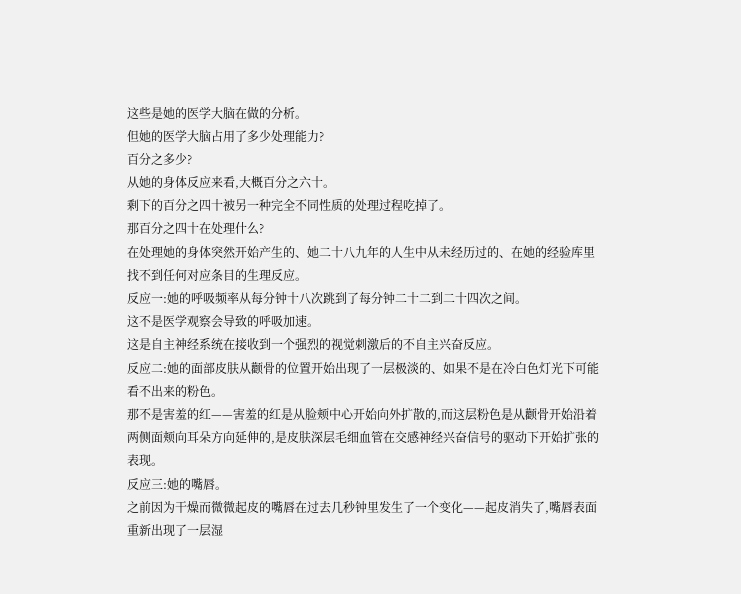这些是她的医学大脑在做的分析。
但她的医学大脑占用了多少处理能力?
百分之多少?
从她的身体反应来看,大概百分之六十。
剩下的百分之四十被另一种完全不同性质的处理过程吃掉了。
那百分之四十在处理什么?
在处理她的身体突然开始产生的、她二十八九年的人生中从未经历过的、在她的经验库里找不到任何对应条目的生理反应。
反应一:她的呼吸频率从每分钟十八次跳到了每分钟二十二到二十四次之间。
这不是医学观察会导致的呼吸加速。
这是自主神经系统在接收到一个强烈的视觉刺激后的不自主兴奋反应。
反应二:她的面部皮肤从颧骨的位置开始出现了一层极淡的、如果不是在冷白色灯光下可能看不出来的粉色。
那不是害羞的红——害羞的红是从脸颊中心开始向外扩散的,而这层粉色是从颧骨开始沿着两侧面颊向耳朵方向延伸的,是皮肤深层毛细血管在交感神经兴奋信号的驱动下开始扩张的表现。
反应三:她的嘴唇。
之前因为干燥而微微起皮的嘴唇在过去几秒钟里发生了一个变化——起皮消失了,嘴唇表面重新出现了一层湿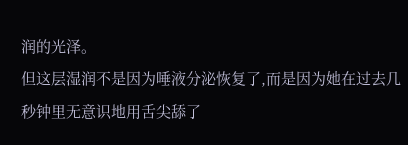润的光泽。
但这层湿润不是因为唾液分泌恢复了,而是因为她在过去几秒钟里无意识地用舌尖舔了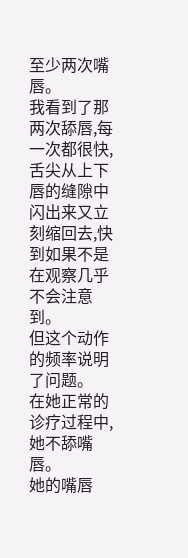至少两次嘴唇。
我看到了那两次舔唇,每一次都很快,舌尖从上下唇的缝隙中闪出来又立刻缩回去,快到如果不是在观察几乎不会注意到。
但这个动作的频率说明了问题。
在她正常的诊疗过程中,她不舔嘴唇。
她的嘴唇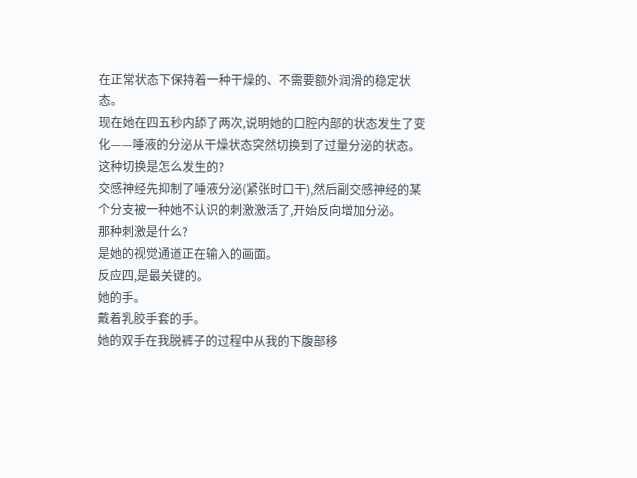在正常状态下保持着一种干燥的、不需要额外润滑的稳定状态。
现在她在四五秒内舔了两次,说明她的口腔内部的状态发生了变化——唾液的分泌从干燥状态突然切换到了过量分泌的状态。
这种切换是怎么发生的?
交感神经先抑制了唾液分泌(紧张时口干),然后副交感神经的某个分支被一种她不认识的刺激激活了,开始反向增加分泌。
那种刺激是什么?
是她的视觉通道正在输入的画面。
反应四,是最关键的。
她的手。
戴着乳胶手套的手。
她的双手在我脱裤子的过程中从我的下腹部移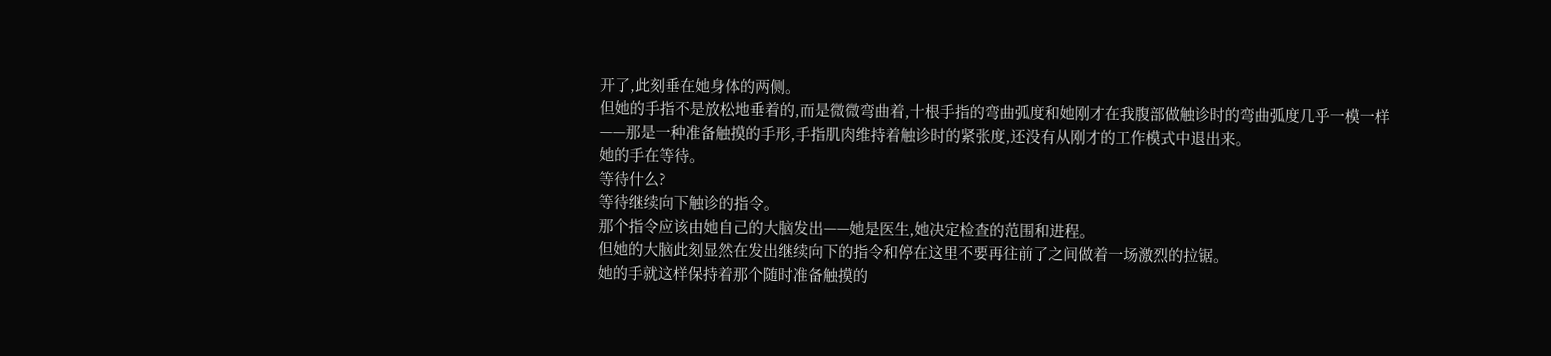开了,此刻垂在她身体的两侧。
但她的手指不是放松地垂着的,而是微微弯曲着,十根手指的弯曲弧度和她刚才在我腹部做触诊时的弯曲弧度几乎一模一样——那是一种准备触摸的手形,手指肌肉维持着触诊时的紧张度,还没有从刚才的工作模式中退出来。
她的手在等待。
等待什么?
等待继续向下触诊的指令。
那个指令应该由她自己的大脑发出——她是医生,她决定检查的范围和进程。
但她的大脑此刻显然在发出继续向下的指令和停在这里不要再往前了之间做着一场激烈的拉锯。
她的手就这样保持着那个随时准备触摸的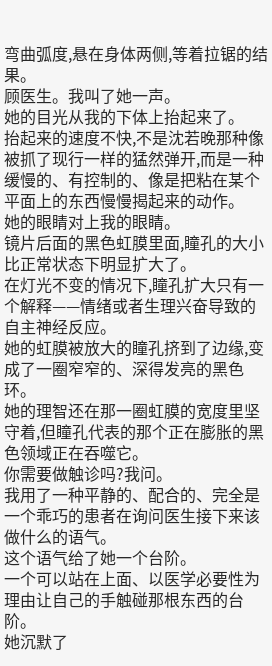弯曲弧度,悬在身体两侧,等着拉锯的结果。
顾医生。我叫了她一声。
她的目光从我的下体上抬起来了。
抬起来的速度不快,不是沈若晚那种像被抓了现行一样的猛然弹开,而是一种缓慢的、有控制的、像是把粘在某个平面上的东西慢慢揭起来的动作。
她的眼睛对上我的眼睛。
镜片后面的黑色虹膜里面,瞳孔的大小比正常状态下明显扩大了。
在灯光不变的情况下,瞳孔扩大只有一个解释——情绪或者生理兴奋导致的自主神经反应。
她的虹膜被放大的瞳孔挤到了边缘,变成了一圈窄窄的、深得发亮的黑色环。
她的理智还在那一圈虹膜的宽度里坚守着,但瞳孔代表的那个正在膨胀的黑色领域正在吞噬它。
你需要做触诊吗?我问。
我用了一种平静的、配合的、完全是一个乖巧的患者在询问医生接下来该做什么的语气。
这个语气给了她一个台阶。
一个可以站在上面、以医学必要性为理由让自己的手触碰那根东西的台阶。
她沉默了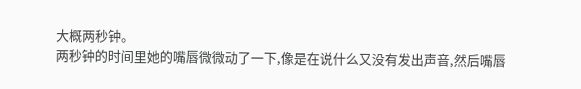大概两秒钟。
两秒钟的时间里她的嘴唇微微动了一下,像是在说什么又没有发出声音,然后嘴唇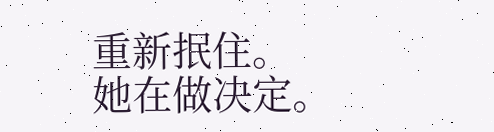重新抿住。
她在做决定。